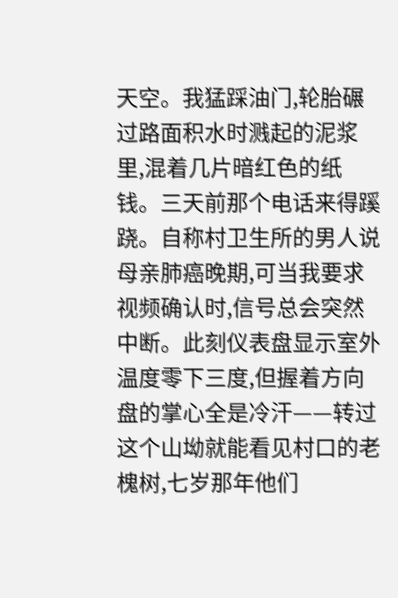天空。我猛踩油门,轮胎碾过路面积水时溅起的泥浆里,混着几片暗红色的纸钱。三天前那个电话来得蹊跷。自称村卫生所的男人说母亲肺癌晚期,可当我要求视频确认时,信号总会突然中断。此刻仪表盘显示室外温度零下三度,但握着方向盘的掌心全是冷汗——转过这个山坳就能看见村口的老槐树,七岁那年他们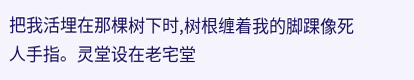把我活埋在那棵树下时,树根缠着我的脚踝像死人手指。灵堂设在老宅堂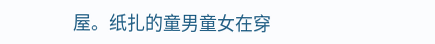屋。纸扎的童男童女在穿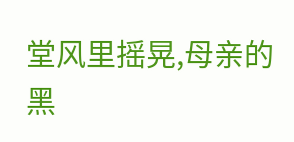堂风里摇晃,母亲的黑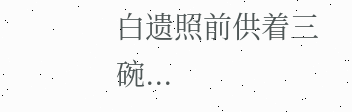白遗照前供着三碗...